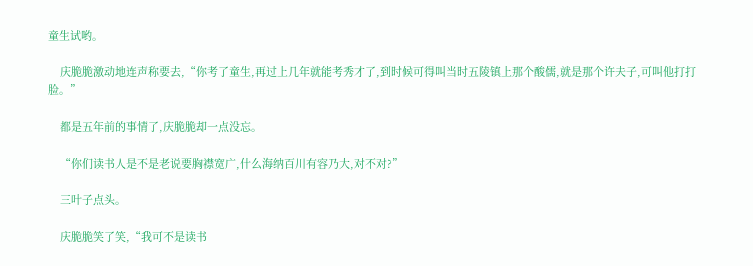童生试哟。

    庆脆脆激动地连声称要去,“你考了童生,再过上几年就能考秀才了,到时候可得叫当时五陵镇上那个酸儒,就是那个许夫子,可叫他打打脸。”

    都是五年前的事情了,庆脆脆却一点没忘。

    “你们读书人是不是老说要胸襟宽广,什么海纳百川有容乃大,对不对?”

    三叶子点头。

    庆脆脆笑了笑,“我可不是读书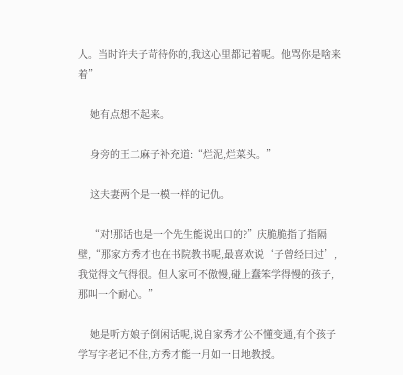人。当时许夫子苛待你的,我这心里都记着呢。他骂你是啥来着”

    她有点想不起来。

    身旁的王二麻子补充道:“烂泥,烂菜头。”

    这夫妻两个是一模一样的记仇。

    “对!那话也是一个先生能说出口的?”庆脆脆指了指隔壁,“那家方秀才也在书院教书呢,最喜欢说‘子曾经曰过’,我觉得文气得很。但人家可不傲慢,碰上蠢笨学得慢的孩子,那叫一个耐心。”

    她是听方娘子倒闲话呢,说自家秀才公不懂变通,有个孩子学写字老记不住,方秀才能一月如一日地教授。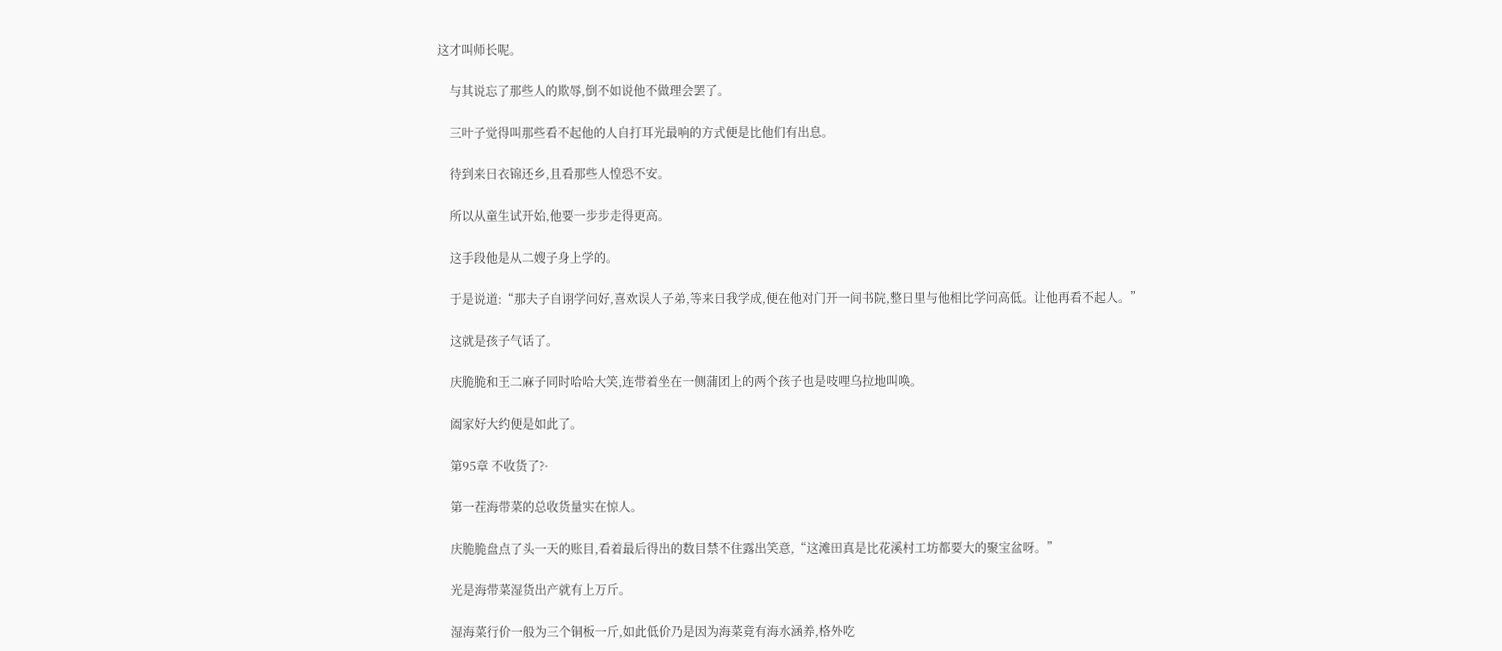这才叫师长呢。

    与其说忘了那些人的欺辱,倒不如说他不做理会罢了。

    三叶子觉得叫那些看不起他的人自打耳光最响的方式便是比他们有出息。

    待到来日衣锦还乡,且看那些人惶恐不安。

    所以从童生试开始,他要一步步走得更高。

    这手段他是从二嫂子身上学的。

    于是说道:“那夫子自诩学问好,喜欢误人子弟,等来日我学成,便在他对门开一间书院,整日里与他相比学问高低。让他再看不起人。”

    这就是孩子气话了。

    庆脆脆和王二麻子同时哈哈大笑,连带着坐在一侧蒲团上的两个孩子也是吱哩乌拉地叫唤。

    阖家好大约便是如此了。

    第95章 不收货了?·

    第一茬海带菜的总收货量实在惊人。

    庆脆脆盘点了头一天的账目,看着最后得出的数目禁不住露出笑意,“这滩田真是比花溪村工坊都要大的聚宝盆呀。”

    光是海带菜湿货出产就有上万斤。

    湿海菜行价一般为三个铜板一斤,如此低价乃是因为海菜竟有海水涵养,格外吃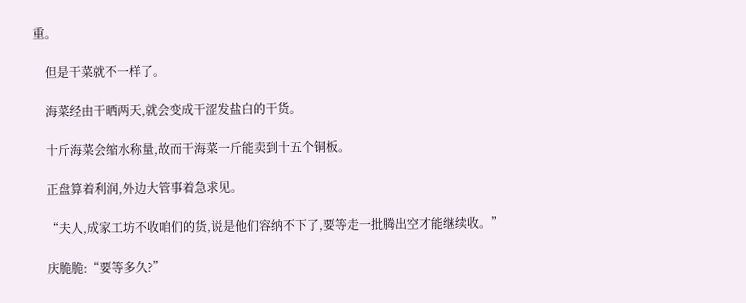重。

    但是干菜就不一样了。

    海菜经由干晒两天,就会变成干涩发盐白的干货。

    十斤海菜会缩水称量,故而干海菜一斤能卖到十五个铜板。

    正盘算着利润,外边大管事着急求见。

    “夫人,成家工坊不收咱们的货,说是他们容纳不下了,要等走一批腾出空才能继续收。”

    庆脆脆:“要等多久?”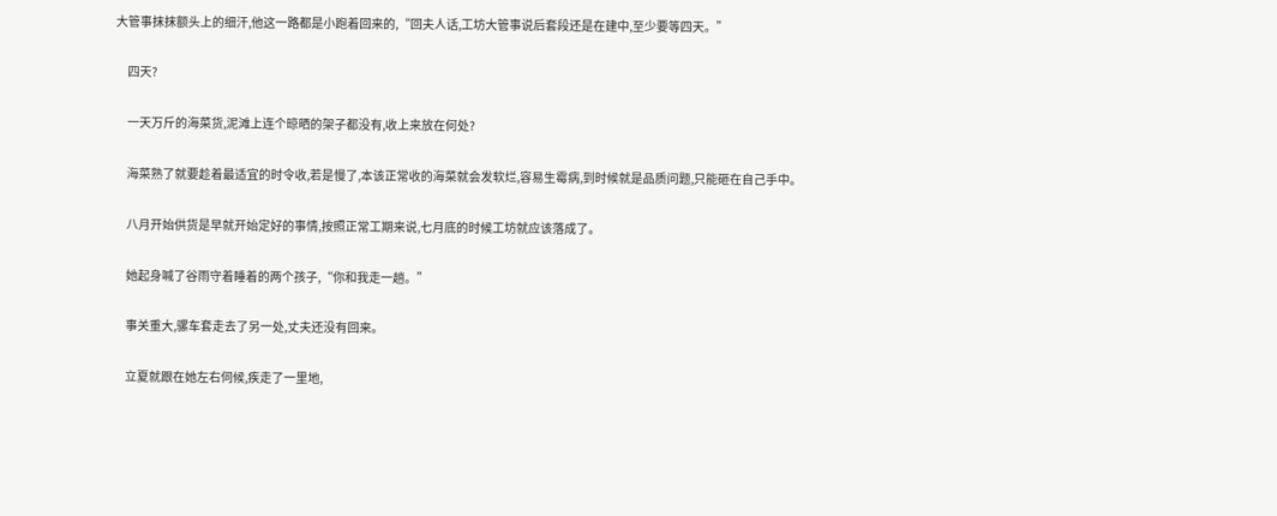大管事抹抹额头上的细汗,他这一路都是小跑着回来的,“回夫人话,工坊大管事说后套段还是在建中,至少要等四天。”

    四天?

    一天万斤的海菜货,泥滩上连个晾晒的架子都没有,收上来放在何处?

    海菜熟了就要趁着最适宜的时令收,若是慢了,本该正常收的海菜就会发软烂,容易生霉病,到时候就是品质问题,只能砸在自己手中。

    八月开始供货是早就开始定好的事情,按照正常工期来说,七月底的时候工坊就应该落成了。

    她起身喊了谷雨守着睡着的两个孩子,“你和我走一趟。”

    事关重大,骡车套走去了另一处,丈夫还没有回来。

    立夏就跟在她左右伺候,疾走了一里地,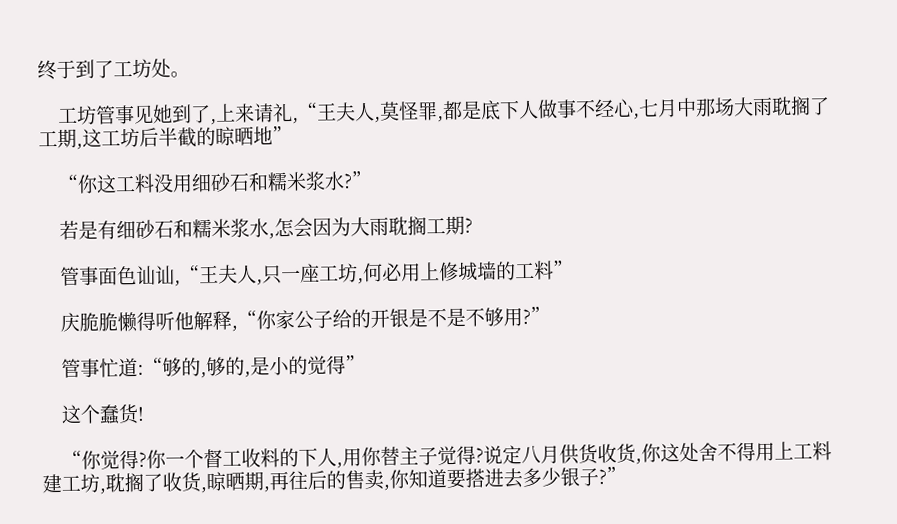终于到了工坊处。

    工坊管事见她到了,上来请礼,“王夫人,莫怪罪,都是底下人做事不经心,七月中那场大雨耽搁了工期,这工坊后半截的晾晒地”

    “你这工料没用细砂石和糯米浆水?”

    若是有细砂石和糯米浆水,怎会因为大雨耽搁工期?

    管事面色讪讪,“王夫人,只一座工坊,何必用上修城墙的工料”

    庆脆脆懒得听他解释,“你家公子给的开银是不是不够用?”

    管事忙道:“够的,够的,是小的觉得”

    这个蠢货!

    “你觉得?你一个督工收料的下人,用你替主子觉得?说定八月供货收货,你这处舍不得用上工料建工坊,耽搁了收货,晾晒期,再往后的售卖,你知道要搭进去多少银子?”